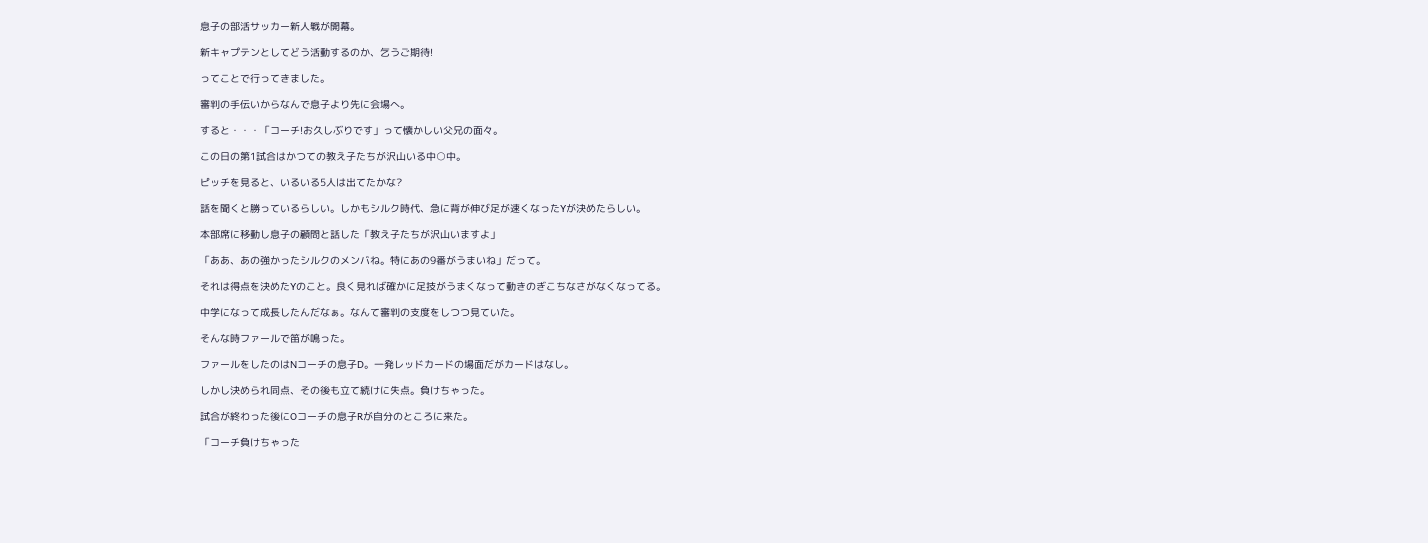息子の部活サッカー新人戦が開幕。

新キャプテンとしてどう活動するのか、乞うご期待!

ってことで行ってきました。

審判の手伝いからなんで息子より先に会場へ。

すると・・・「コーチ!お久しぶりです」って懐かしい父兄の面々。

この日の第1試合はかつての教え子たちが沢山いる中○中。

ピッチを見ると、いるいる5人は出てたかな?

話を聞くと勝っているらしい。しかもシルク時代、急に背が伸び足が速くなったYが決めたらしい。

本部席に移動し息子の顧問と話した「教え子たちが沢山いますよ」

「ああ、あの強かったシルクのメンバね。特にあの9番がうまいね」だって。

それは得点を決めたYのこと。良く見れば確かに足技がうまくなって動きのぎこちなさがなくなってる。

中学になって成長したんだなぁ。なんて審判の支度をしつつ見ていた。

そんな時ファールで笛が鳴った。

ファールをしたのはNコーチの息子D。一発レッドカードの場面だがカードはなし。

しかし決められ同点、その後も立て続けに失点。負けちゃった。

試合が終わった後にOコーチの息子Rが自分のところに来た。

「コーチ負けちゃった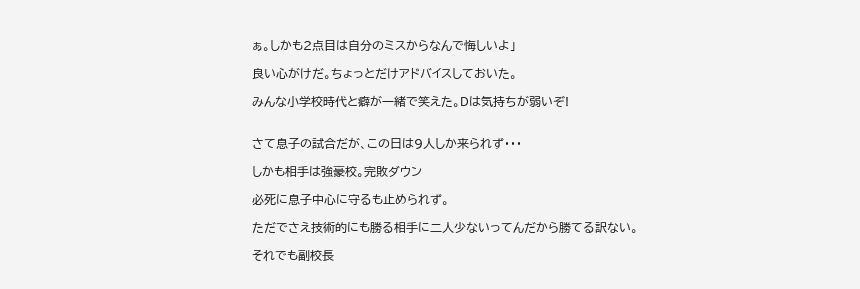ぁ。しかも2点目は自分のミスからなんで悔しいよ」

良い心がけだ。ちょっとだけアドバイスしておいた。

みんな小学校時代と癖が一緒で笑えた。Dは気持ちが弱いぞ!


さて息子の試合だが、この日は9人しか来られず・・・

しかも相手は強豪校。完敗ダウン

必死に息子中心に守るも止められず。

ただでさえ技術的にも勝る相手に二人少ないってんだから勝てる訳ない。

それでも副校長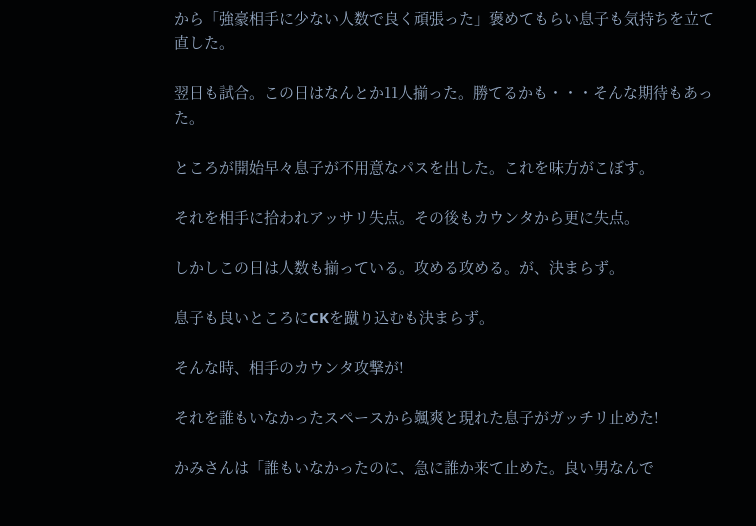から「強豪相手に少ない人数で良く頑張った」褒めてもらい息子も気持ちを立て直した。

翌日も試合。この日はなんとか11人揃った。勝てるかも・・・そんな期待もあった。

ところが開始早々息子が不用意なパスを出した。これを味方がこぼす。

それを相手に拾われアッサリ失点。その後もカウンタから更に失点。

しかしこの日は人数も揃っている。攻める攻める。が、決まらず。

息子も良いところにCKを蹴り込むも決まらず。

そんな時、相手のカウンタ攻撃が!

それを誰もいなかったスペースから颯爽と現れた息子がガッチリ止めた!

かみさんは「誰もいなかったのに、急に誰か来て止めた。良い男なんで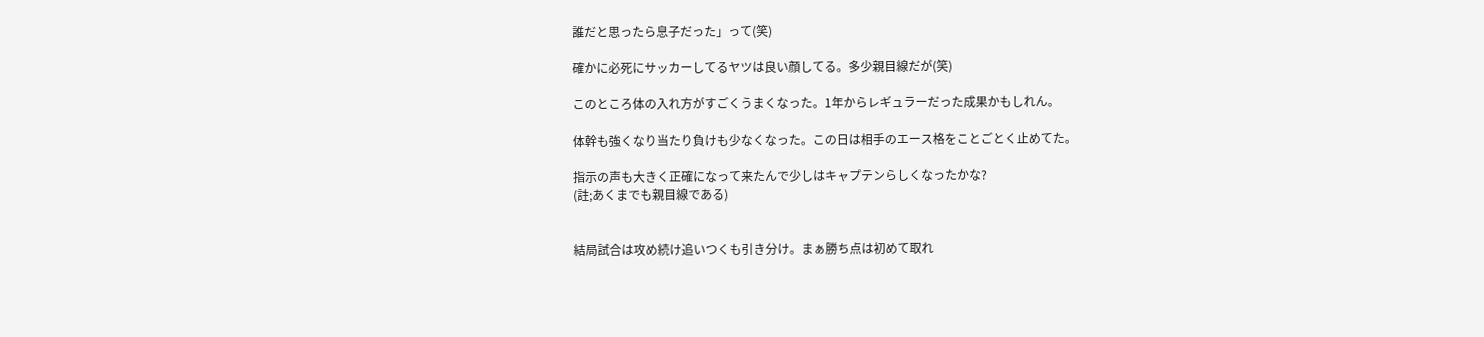誰だと思ったら息子だった」って(笑)

確かに必死にサッカーしてるヤツは良い顔してる。多少親目線だが(笑)

このところ体の入れ方がすごくうまくなった。1年からレギュラーだった成果かもしれん。

体幹も強くなり当たり負けも少なくなった。この日は相手のエース格をことごとく止めてた。

指示の声も大きく正確になって来たんで少しはキャプテンらしくなったかな?
(註;あくまでも親目線である)


結局試合は攻め続け追いつくも引き分け。まぁ勝ち点は初めて取れ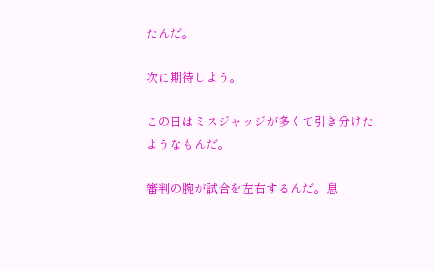たんだ。

次に期待しよう。

この日はミスジャッジが多くて引き分けたようなもんだ。

審判の腕が試合を左右するんだ。息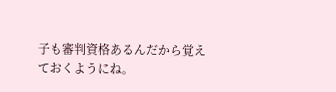子も審判資格あるんだから覚えておくようにね。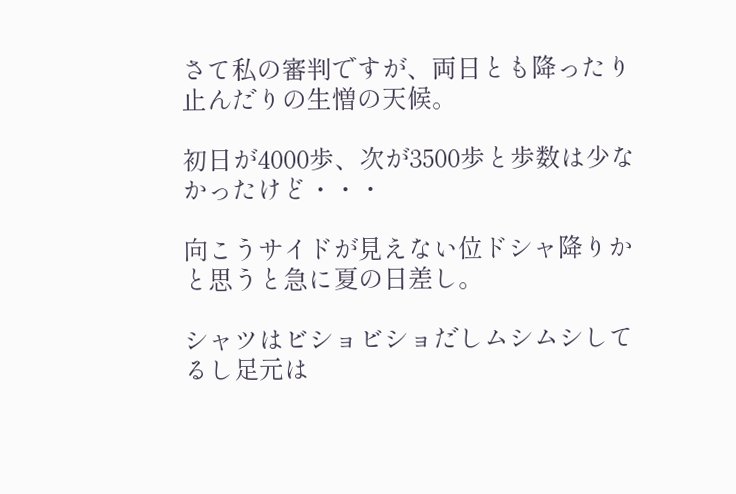さて私の審判ですが、両日とも降ったり止んだりの生憎の天候。

初日が4000歩、次が3500歩と歩数は少なかったけど・・・

向こうサイドが見えない位ドシャ降りかと思うと急に夏の日差し。

シャツはビショビショだしムシムシしてるし足元は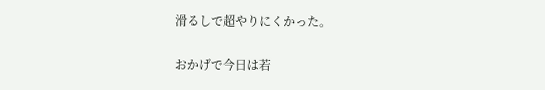滑るしで超やりにくかった。

おかげで今日は若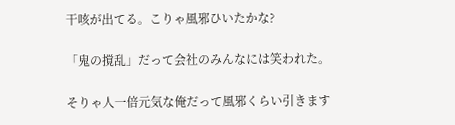干咳が出てる。こりゃ風邪ひいたかな?

「鬼の撹乱」だって会社のみんなには笑われた。

そりゃ人一倍元気な俺だって風邪くらい引きます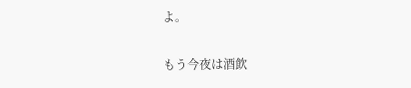よ。

もう今夜は酒飲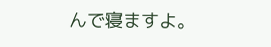んで寝ますよ。